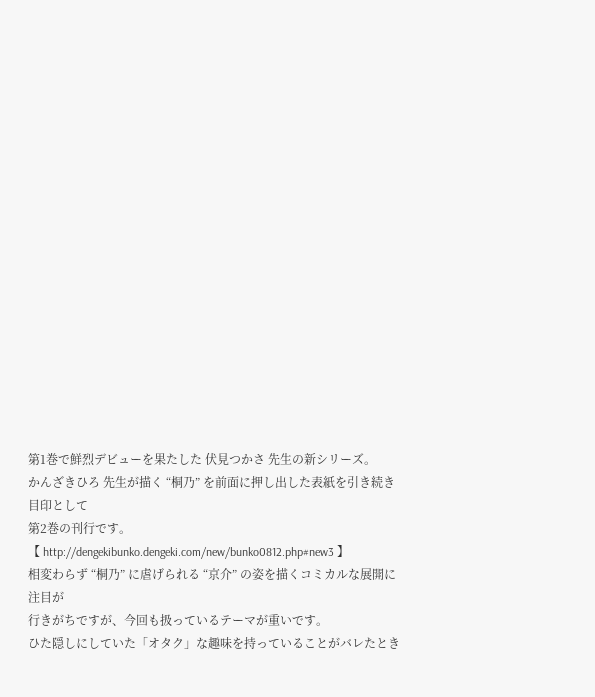第1巻で鮮烈デビューを果たした 伏見つかさ 先生の新シリーズ。
かんざきひろ 先生が描く “桐乃” を前面に押し出した表紙を引き続き目印として
第2巻の刊行です。
【 http://dengekibunko.dengeki.com/new/bunko0812.php#new3 】
相変わらず “桐乃” に虐げられる “京介” の姿を描くコミカルな展開に注目が
行きがちですが、今回も扱っているテーマが重いです。
ひた隠しにしていた「オタク」な趣味を持っていることがバレたとき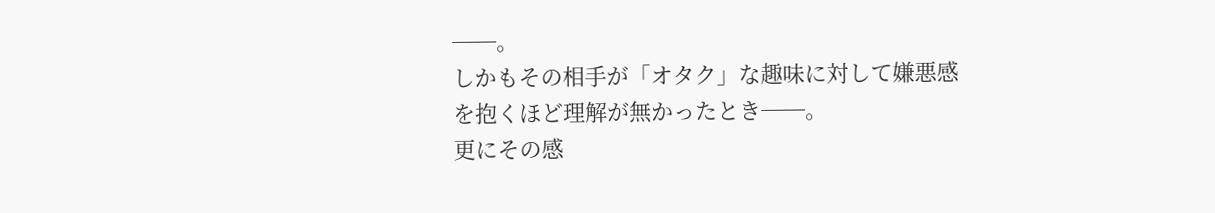──。
しかもその相手が「オタク」な趣味に対して嫌悪感を抱くほど理解が無かったとき──。
更にその感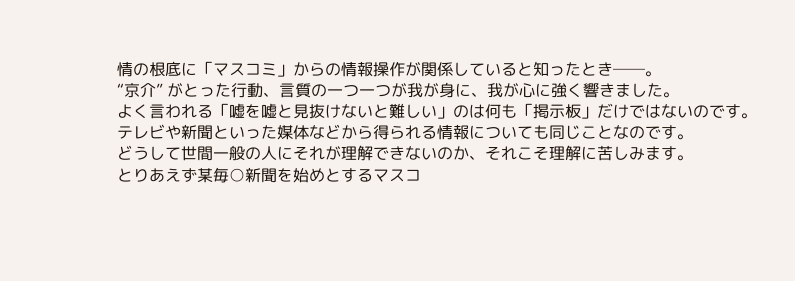情の根底に「マスコミ」からの情報操作が関係していると知ったとき──。
“京介” がとった行動、言質の一つ一つが我が身に、我が心に強く響きました。
よく言われる「嘘を嘘と見抜けないと難しい」のは何も「掲示板」だけではないのです。
テレビや新聞といった媒体などから得られる情報についても同じことなのです。
どうして世間一般の人にそれが理解できないのか、それこそ理解に苦しみます。
とりあえず某毎○新聞を始めとするマスコ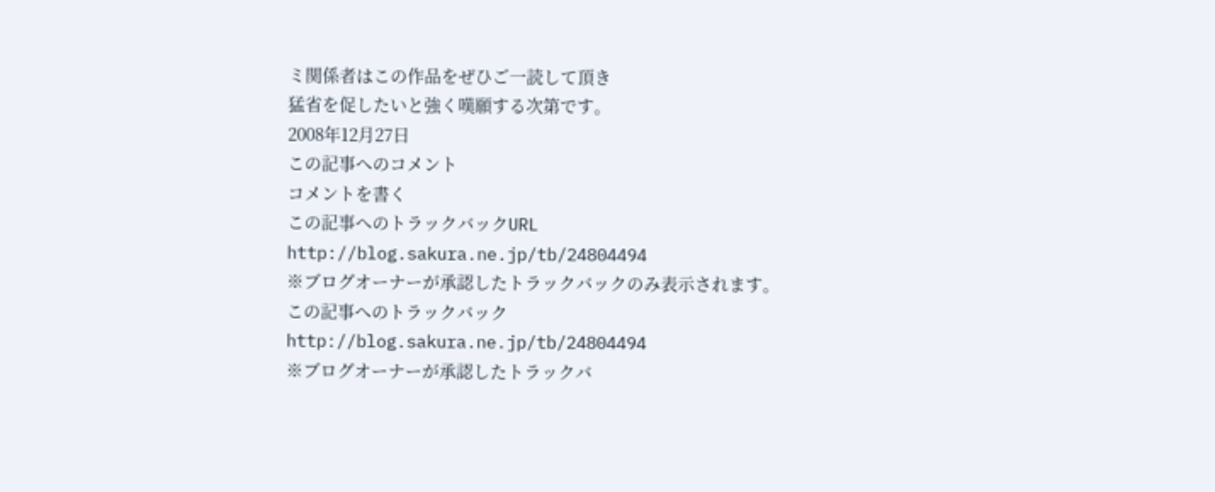ミ関係者はこの作品をぜひご一読して頂き
猛省を促したいと強く嘆願する次第です。
2008年12月27日
この記事へのコメント
コメントを書く
この記事へのトラックバックURL
http://blog.sakura.ne.jp/tb/24804494
※ブログオーナーが承認したトラックバックのみ表示されます。
この記事へのトラックバック
http://blog.sakura.ne.jp/tb/24804494
※ブログオーナーが承認したトラックバ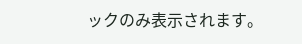ックのみ表示されます。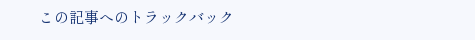この記事へのトラックバック